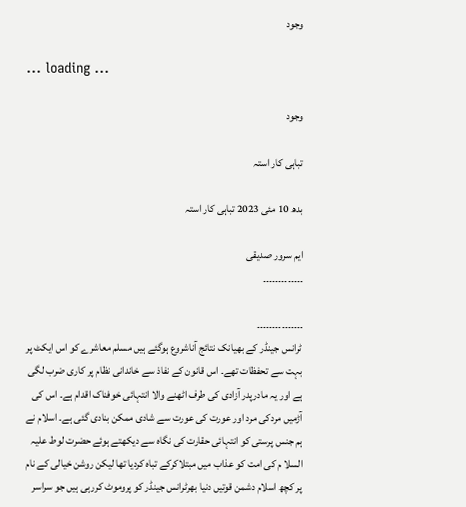وجود

... loading ...

وجود

تباہی کار استہ

بدھ 10 مئی 2023 تباہی کار استہ

ایم سرور صدیقی
۔۔۔۔۔۔۔۔۔۔۔۔۔

۔۔۔۔۔۔۔۔۔۔۔۔۔۔۔
ٹرانس جینڈر کے بھیانک نتائج آناشروع ہوگئے ہیں مسلم معاشرے کو اس ایکٹ پر بہت سے تحفظات تھے۔ اس قانون کے نفاذ سے خاندانی نظام پر کاری ضرب لگی ہے اور یہ مادرپدر آزادی کی طرف اٹھنے والا انتہائی خوفناک اقدام ہے۔ اس کی آڑمیں مردکی مرد اور عورت کی عورت سے شادی ممکن بنادی گئی ہے۔ اسلام نے ہم جنس پرستی کو انتہائی حقارت کی نگاہ سے دیکھتے ہوئے حضرت لوط علیہ السلا م کی امت کو عذاب میں مبتلاکرکے تباہ کردیا تھا لیکن روشن خیالی کے نام پر کچھ اسلام دشمن قوتیں دنیا بھرٹرانس جینڈر کو پروموٹ کررہی ہیں جو سراسر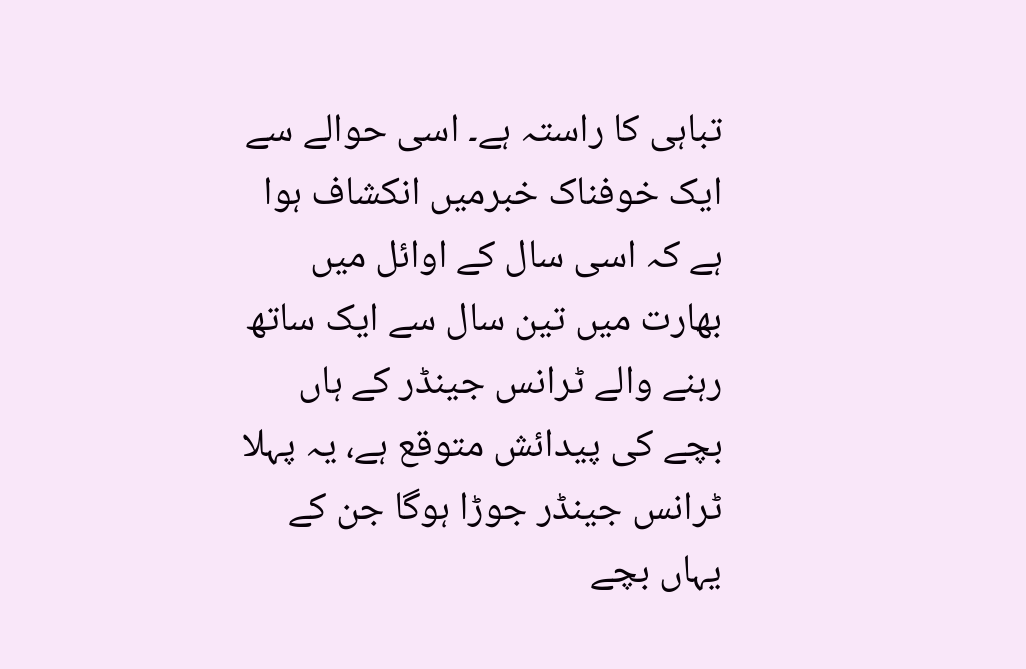تباہی کا راستہ ہے۔ اسی حوالے سے ایک خوفناک خبرمیں انکشاف ہوا ہے کہ اسی سال کے اوائل میں بھارت میں تین سال سے ایک ساتھ رہنے والے ٹرانس جینڈر کے ہاں بچے کی پیدائش متوقع ہے، یہ پہلا ٹرانس جینڈر جوڑا ہوگا جن کے یہاں بچے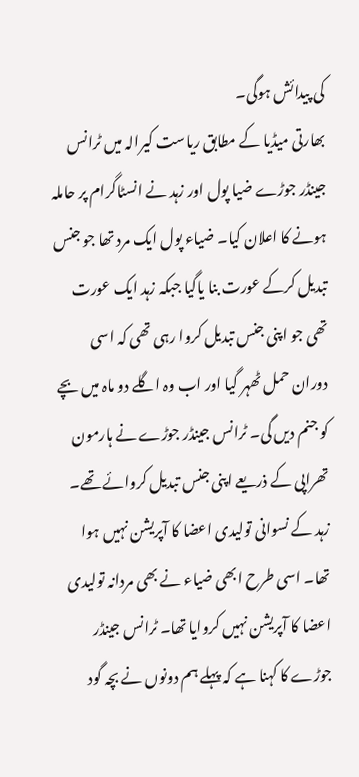کی پیدائش ہوگی۔
بھارتی میڈیا کے مطابق ریاست کیرالہ میں ٹرانس جینڈر جوڑے ضیا پول اور زہد نے انسٹاگرام پر حاملہ ہونے کا اعلان کیا۔ ضیاء پول ایک مرد تھا جو جنس تبدیل کرکے عورت بنا یاگیا جبکہ زہد ایک عورت تھی جو اپنی جنس تبدیل کروا رہی تھی کہ اسی دوران حمل ٹھہر گیا اور اب وہ اگلے دو ماہ میں بچے کو جنم دیں گی۔ ٹرانس جینڈر جوڑے نے ہارمون تھراپی کے ذریعے اپنی جنس تبدیل کروائے تھے۔ زہد کے نسوانی تولیدی اعضا کا آپریشن نہیں ہوا تھا۔ اسی طرح ابھی ضیاء نے بھی مردانہ تولیدی اعضا کا آپریشن نہیں کروایا تھا۔ ٹرانس جینڈر جوڑے کا کہنا ہے کہ پہلے ہم دونوں نے بچہ گود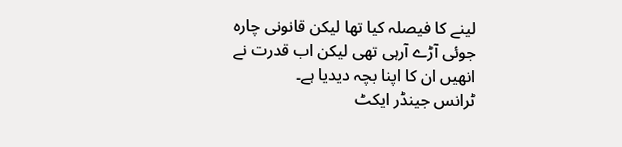لینے کا فیصلہ کیا تھا لیکن قانونی چارہ جوئی آڑے آرہی تھی لیکن اب قدرت نے انھیں ان کا اپنا بچہ دیدیا ہے۔
ٹرانس جینڈر ایکٹ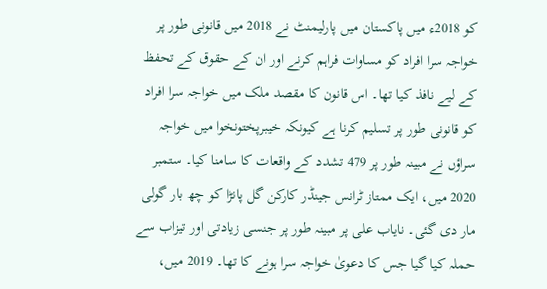کو 2018ء میں پاکستان میں پارلیمنٹ نے 2018 میں قانونی طور پر خواجہ سرا افراد کو مساوات فراہم کرنے اور ان کے حقوق کے تحفظ کے لیے نافذ کیا تھا۔ اس قانون کا مقصد ملک میں خواجہ سرا افراد کو قانونی طور پر تسلیم کرنا ہے کیونکہ خیبرپختونخوا میں خواجہ سراؤں نے مبینہ طور پر 479 تشدد کے واقعات کا سامنا کیا۔ ستمبر 2020 میں، ایک ممتاز ٹرانس جینڈر کارکن گل پانڑا کو چھ بار گولی مار دی گئی۔ نایاب علی پر مبینہ طور پر جنسی زیادتی اور تیزاب سے حملہ کیا گیا جس کا دعویٰ خواجہ سرا ہونے کا تھا۔ 2019 میں،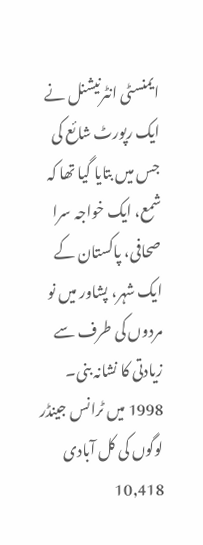ایمنسٹی انٹرنیشنل نے ایک رپورٹ شائع کی جس میں بتایا گیا تھا کہ شمع، ایک خواجہ سرا صحافی، پاکستان کے ایک شہر، پشاور میں نو مردوں کی طرف سے زیادتی کا نشانہ بنی۔
1998 میں ٹرانس جینڈر لوگوں کی کل آبادی 10,418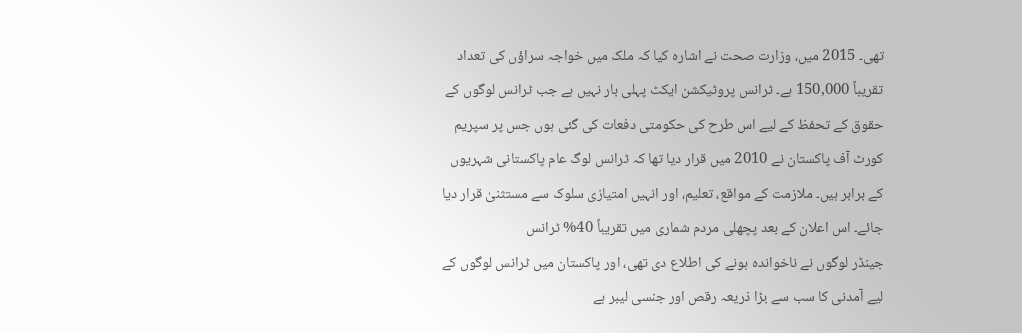تھی۔ 2015 میں، وزارت صحت نے اشارہ کیا کہ ملک میں خواجہ سراؤں کی تعداد تقریباً 150,000 ہے۔ ٹرانس پروٹیکشن ایکٹ پہلی بار نہیں ہے جب ٹرانس لوگوں کے حقوق کے تحفظ کے لیے اس طرح کی حکومتی دفعات کی گئی ہوں جس پر سپریم کورٹ آف پاکستان نے 2010 میں قرار دیا تھا کہ ٹرانس لوگ عام پاکستانی شہریوں کے برابر ہیں۔ ملازمت کے مواقع، تعلیم، اور انہیں امتیازی سلوک سے مستثنیٰ قرار دیا جائے۔ اس اعلان کے بعد پچھلی مردم شماری میں تقریباً 40% ٹرانس
جینڈر لوگوں نے ناخواندہ ہونے کی اطلاع دی تھی، اور پاکستان میں ٹرانس لوگوں کے لیے آمدنی کا سب سے بڑا ذریعہ رقص اور جنسی لیبر ہے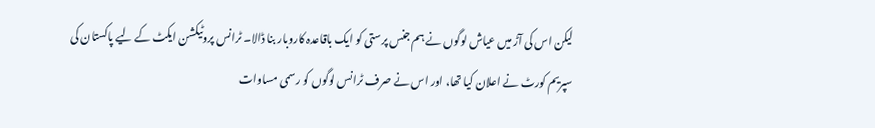لیکن اس کی آڑ میں عیاش لوگوں نے ہم جنس پرستی کو ایک باقاعدہ کاروبار بنا ڈالا۔ ٹرانس پروٹیکشن ایکٹ کے لیے پاکستان کی سپریم کورٹ نے اعلان کیا تھا، اور اس نے صرف ٹرانس لوگوں کو رسمی مساوات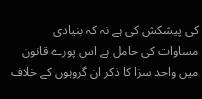کی پیشکش کی ہے نہ کہ بنیادی مساوات کی حامل ہے اس پورے قانون میں واحد سزا کا ذکر ان گروہوں کے خلاف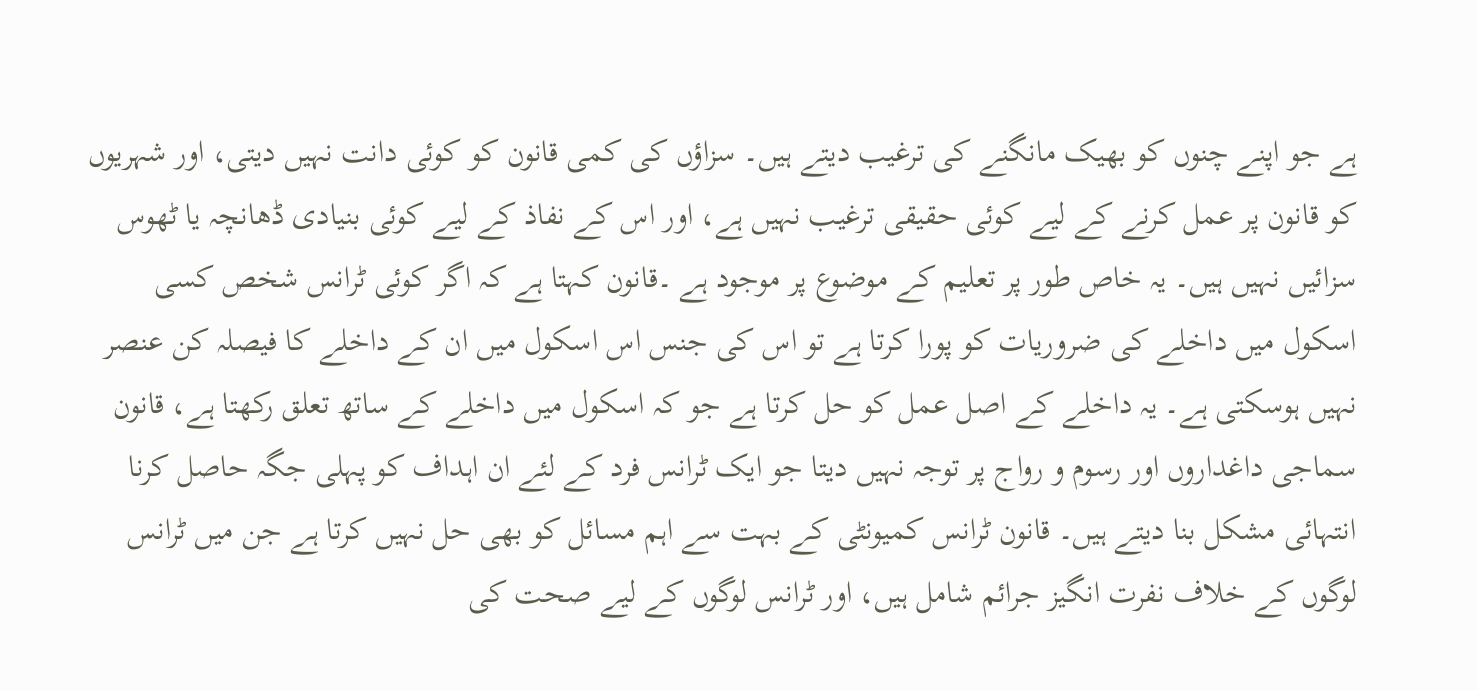ہے جو اپنے چنوں کو بھیک مانگنے کی ترغیب دیتے ہیں۔ سزاؤں کی کمی قانون کو کوئی دانت نہیں دیتی، اور شہریوں کو قانون پر عمل کرنے کے لیے کوئی حقیقی ترغیب نہیں ہے، اور اس کے نفاذ کے لیے کوئی بنیادی ڈھانچہ یا ٹھوس سزائیں نہیں ہیں۔ یہ خاص طور پر تعلیم کے موضوع پر موجود ہے ۔قانون کہتا ہے کہ اگر کوئی ٹرانس شخص کسی اسکول میں داخلے کی ضروریات کو پورا کرتا ہے تو اس کی جنس اس اسکول میں ان کے داخلے کا فیصلہ کن عنصر نہیں ہوسکتی ہے۔ یہ داخلے کے اصل عمل کو حل کرتا ہے جو کہ اسکول میں داخلے کے ساتھ تعلق رکھتا ہے، قانون سماجی داغداروں اور رسوم و رواج پر توجہ نہیں دیتا جو ایک ٹرانس فرد کے لئے ان اہداف کو پہلی جگہ حاصل کرنا انتہائی مشکل بنا دیتے ہیں۔ قانون ٹرانس کمیونٹی کے بہت سے اہم مسائل کو بھی حل نہیں کرتا ہے جن میں ٹرانس لوگوں کے خلاف نفرت انگیز جرائم شامل ہیں، اور ٹرانس لوگوں کے لیے صحت کی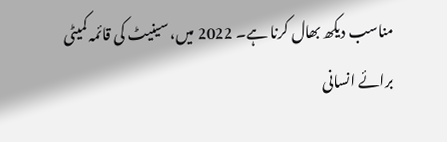مناسب دیکھ بھال کرنا ہے۔ 2022 میں، سینیٹ کی قائمہ کمیٹی برائے انسانی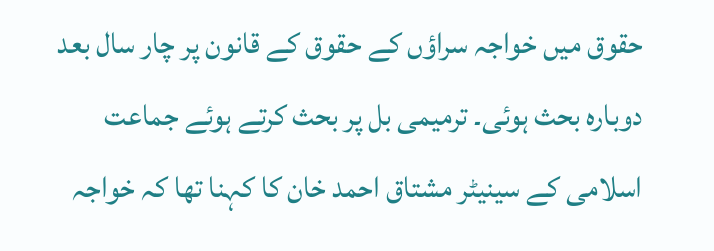حقوق میں خواجہ سراؤں کے حقوق کے قانون پر چار سال بعد دوبارہ بحث ہوئی۔ ترمیمی بل پر بحث کرتے ہوئے جماعت اسلامی کے سینیٹر مشتاق احمد خان کا کہنا تھا کہ خواجہ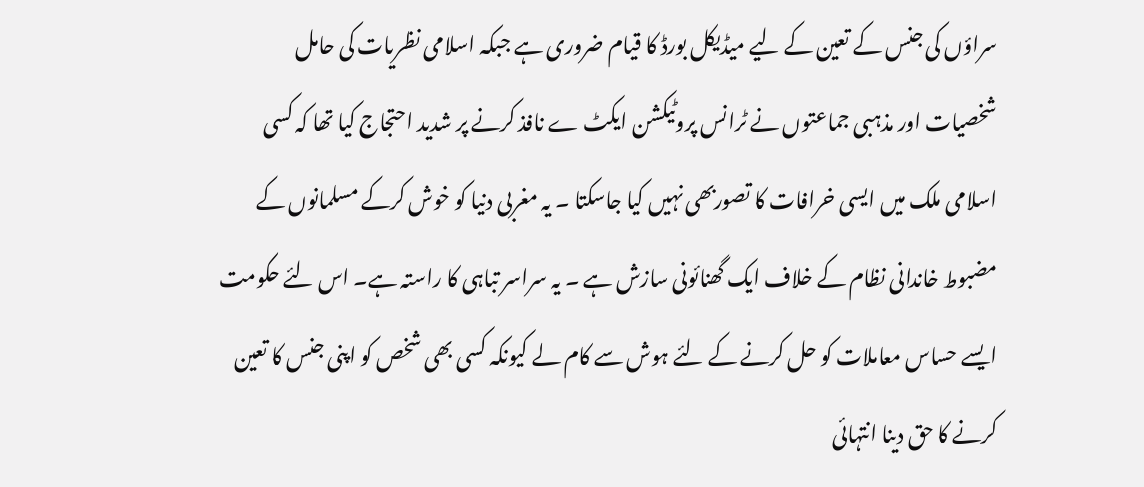سراؤں کی جنس کے تعین کے لیے میڈیکل بورڈ کا قیام ضروری ہے جبکہ اسلامی نظریات کی حامل شخصیات اور مذہبی جماعتوں نے ٹرانس پروٹیکشن ایکٹ ے نافذ کرنے پر شدید احتجاج کیا تھا کہ کسی اسلامی ملک میں ایسی خرافات کا تصوربھی نہیں کیا جاسکتا ۔ یہ مغربی دنیا کو خوش کرکے مسلمانوں کے مضبوط خاندانی نظام کے خلاف ایک گھنائونی سازش ہے ۔ یہ سراسر تباہی کا راستہ ہے۔ اس لئے حکومت ایسے حساس معاملات کو حل کرنے کے لئے ہوش سے کام لے کیونکہ کسی بھی شخص کو اپنی جنس کا تعین کرنے کا حق دینا انتہائی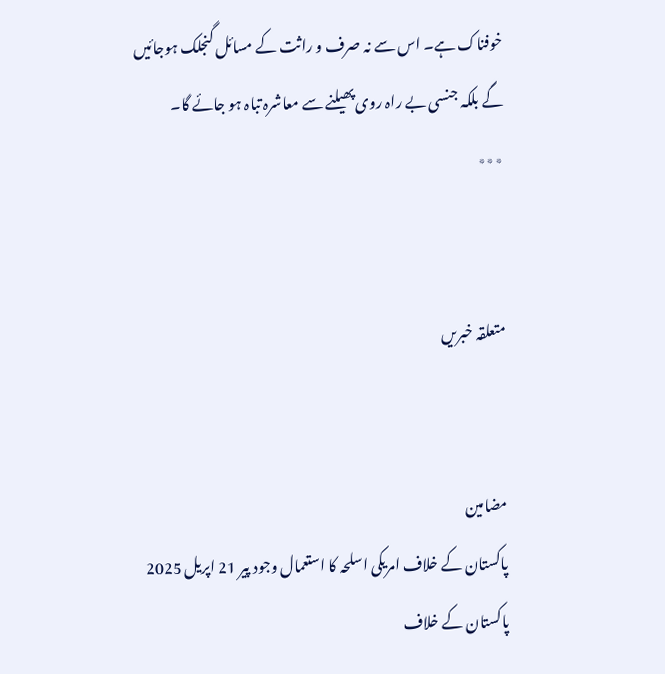خوفناک ہے۔ اس سے نہ صرف و راثت کے مسائل گنجلک ہوجائیں گے بلکہ جنسی بے راہ روی پھیلنے سے معاشرہ تباہ ہو جائے گا۔
٭٭٭


متعلقہ خبریں


مضامین
پاکستان کے خلاف امریکی اسلحہ کا استعمال وجود پیر 21 اپریل 2025
پاکستان کے خلاف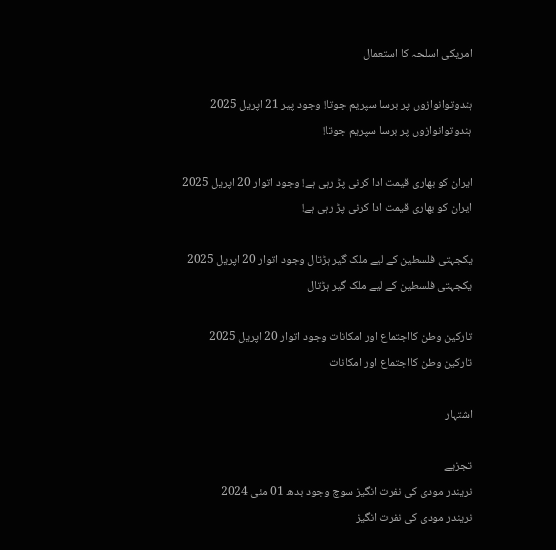امریکی اسلحہ کا استعمال

ہندوتوانوازوں پر برسا سپریم جوتا! وجود پیر 21 اپریل 2025
ہندوتوانوازوں پر برسا سپریم جوتا!

ایران کو بھاری قیمت ادا کرنی پڑ رہی ہے! وجود اتوار 20 اپریل 2025
ایران کو بھاری قیمت ادا کرنی پڑ رہی ہے!

یکجہتی فلسطین کے لیے ملک گیر ہڑتال وجود اتوار 20 اپریل 2025
یکجہتی فلسطین کے لیے ملک گیر ہڑتال

تارکین وطن کااجتماع اور امکانات وجود اتوار 20 اپریل 2025
تارکین وطن کااجتماع اور امکانات

اشتہار

تجزیے
نریندر مودی کی نفرت انگیز سوچ وجود بدھ 01 مئی 2024
نریندر مودی کی نفرت انگیز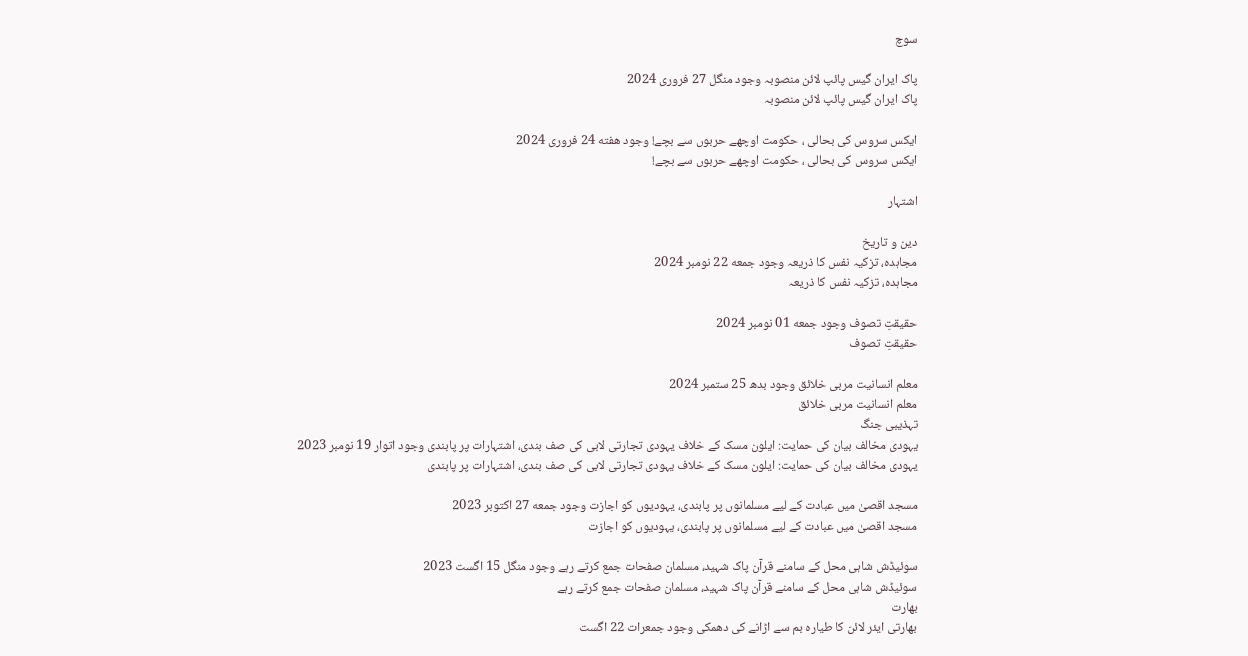سوچ

پاک ایران گیس پائپ لائن منصوبہ وجود منگل 27 فروری 2024
پاک ایران گیس پائپ لائن منصوبہ

ایکس سروس کی بحالی ، حکومت اوچھے حربوں سے بچے! وجود هفته 24 فروری 2024
ایکس سروس کی بحالی ، حکومت اوچھے حربوں سے بچے!

اشتہار

دین و تاریخ
مجاہدہ، تزکیہ نفس کا ذریعہ وجود جمعه 22 نومبر 2024
مجاہدہ، تزکیہ نفس کا ذریعہ

حقیقتِ تصوف وجود جمعه 01 نومبر 2024
حقیقتِ تصوف

معلم انسانیت مربی خلائق وجود بدھ 25 ستمبر 2024
معلم انسانیت مربی خلائق
تہذیبی جنگ
یہودی مخالف بیان کی حمایت: ایلون مسک کے خلاف یہودی تجارتی لابی کی صف بندی، اشتہارات پر پابندی وجود اتوار 19 نومبر 2023
یہودی مخالف بیان کی حمایت: ایلون مسک کے خلاف یہودی تجارتی لابی کی صف بندی، اشتہارات پر پابندی

مسجد اقصیٰ میں عبادت کے لیے مسلمانوں پر پابندی، یہودیوں کو اجازت وجود جمعه 27 اکتوبر 2023
مسجد اقصیٰ میں عبادت کے لیے مسلمانوں پر پابندی، یہودیوں کو اجازت

سوئیڈش شاہی محل کے سامنے قرآن پاک شہید، مسلمان صفحات جمع کرتے رہے وجود منگل 15 اگست 2023
سوئیڈش شاہی محل کے سامنے قرآن پاک شہید، مسلمان صفحات جمع کرتے رہے
بھارت
بھارتی ایئر لائن کا طیارہ بم سے اڑانے کی دھمکی وجود جمعرات 22 اگست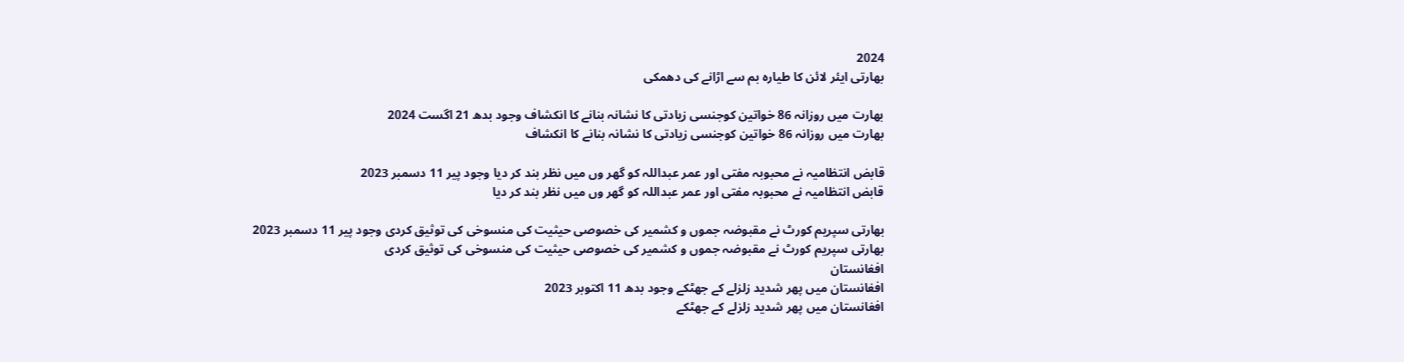2024
بھارتی ایئر لائن کا طیارہ بم سے اڑانے کی دھمکی

بھارت میں روزانہ 86 خواتین کوجنسی زیادتی کا نشانہ بنانے کا انکشاف وجود بدھ 21 اگست 2024
بھارت میں روزانہ 86 خواتین کوجنسی زیادتی کا نشانہ بنانے کا انکشاف

قابض انتظامیہ نے محبوبہ مفتی اور عمر عبداللہ کو گھر وں میں نظر بند کر دیا وجود پیر 11 دسمبر 2023
قابض انتظامیہ نے محبوبہ مفتی اور عمر عبداللہ کو گھر وں میں نظر بند کر دیا

بھارتی سپریم کورٹ نے مقبوضہ جموں و کشمیر کی خصوصی حیثیت کی منسوخی کی توثیق کردی وجود پیر 11 دسمبر 2023
بھارتی سپریم کورٹ نے مقبوضہ جموں و کشمیر کی خصوصی حیثیت کی منسوخی کی توثیق کردی
افغانستان
افغانستان میں پھر شدید زلزلے کے جھٹکے وجود بدھ 11 اکتوبر 2023
افغانستان میں پھر شدید زلزلے کے جھٹکے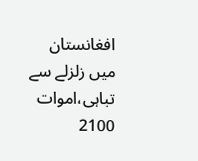افغانستان میں زلزلے سے تباہی،اموات 2100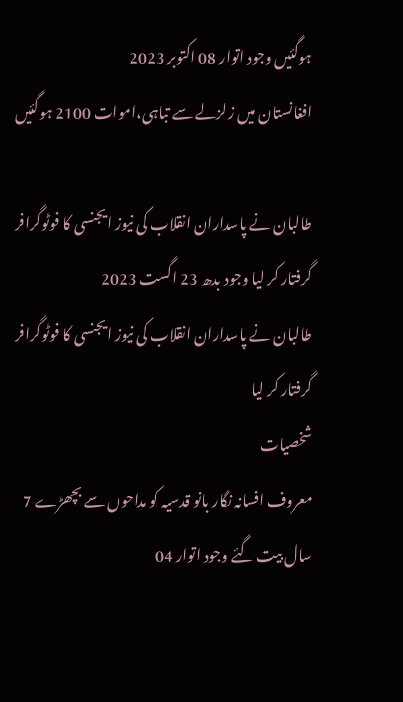ہوگئیں وجود اتوار 08 اکتوبر 2023
افغانستان میں زلزلے سے تباہی،اموات 2100 ہوگئیں

طالبان نے پاسداران انقلاب کی نیوز ایجنسی کا فوٹوگرافر گرفتار کر لیا وجود بدھ 23 اگست 2023
طالبان نے پاسداران انقلاب کی نیوز ایجنسی کا فوٹوگرافر گرفتار کر لیا
شخصیات
معروف افسانہ نگار بانو قدسیہ کو مداحوں سے بچھڑے 7 سال بیت گئے وجود اتوار 04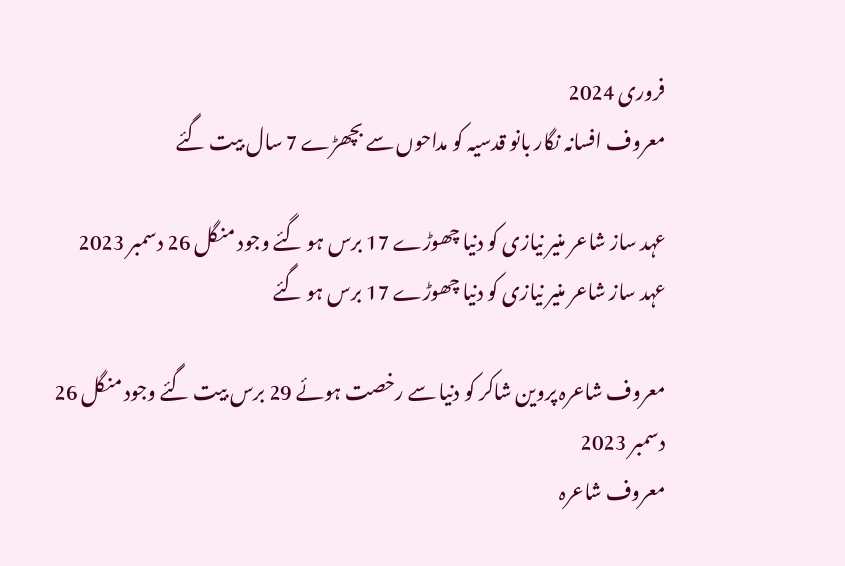فروری 2024
معروف افسانہ نگار بانو قدسیہ کو مداحوں سے بچھڑے 7 سال بیت گئے

عہد ساز شاعر منیر نیازی کو دنیا چھوڑے 17 برس ہو گئے وجود منگل 26 دسمبر 2023
عہد ساز شاعر منیر نیازی کو دنیا چھوڑے 17 برس ہو گئے

معروف شاعرہ پروین شاکر کو دنیا سے رخصت ہوئے 29 برس بیت گئے وجود منگل 26 دسمبر 2023
معروف شاعرہ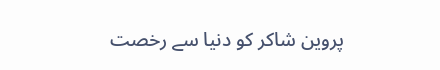پروین شاکر کو دنیا سے رخصت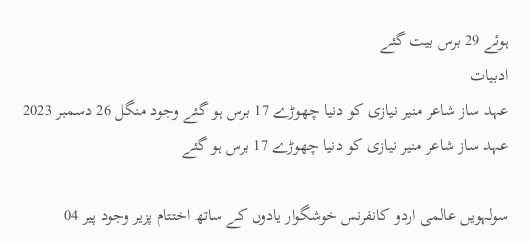ہوئے 29 برس بیت گئے
ادبیات
عہد ساز شاعر منیر نیازی کو دنیا چھوڑے 17 برس ہو گئے وجود منگل 26 دسمبر 2023
عہد ساز شاعر منیر نیازی کو دنیا چھوڑے 17 برس ہو گئے

سولہویں عالمی اردو کانفرنس خوشگوار یادوں کے ساتھ اختتام پزیر وجود پیر 04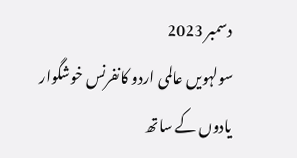دسمبر 2023
سولہویں عالمی اردو کانفرنس خوشگوار یادوں کے ساتھ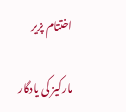اختتام پزیر

مارکیز کی یادگار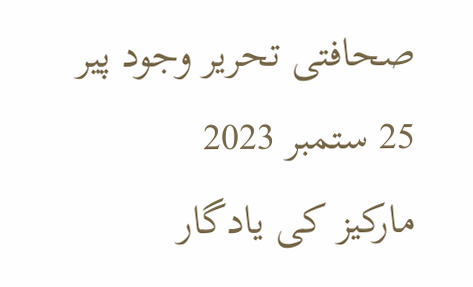صحافتی تحریر وجود پیر 25 ستمبر 2023
مارکیز کی یادگار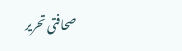صحافتی تحریر